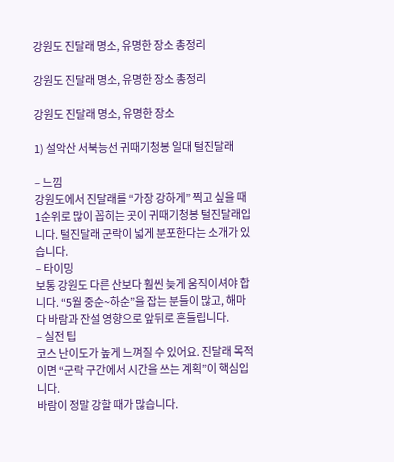강원도 진달래 명소, 유명한 장소 총정리

강원도 진달래 명소, 유명한 장소 총정리

강원도 진달래 명소, 유명한 장소

1) 설악산 서북능선 귀때기청봉 일대 털진달래

– 느낌
강원도에서 진달래를 “가장 강하게” 찍고 싶을 때 1순위로 많이 꼽히는 곳이 귀때기청봉 털진달래입니다. 털진달래 군락이 넓게 분포한다는 소개가 있습니다.
– 타이밍
보통 강원도 다른 산보다 훨씬 늦게 움직이셔야 합니다. “5월 중순~하순”을 잡는 분들이 많고, 해마다 바람과 잔설 영향으로 앞뒤로 흔들립니다.
– 실전 팁
코스 난이도가 높게 느껴질 수 있어요. 진달래 목적이면 “군락 구간에서 시간을 쓰는 계획”이 핵심입니다.
바람이 정말 강할 때가 많습니다.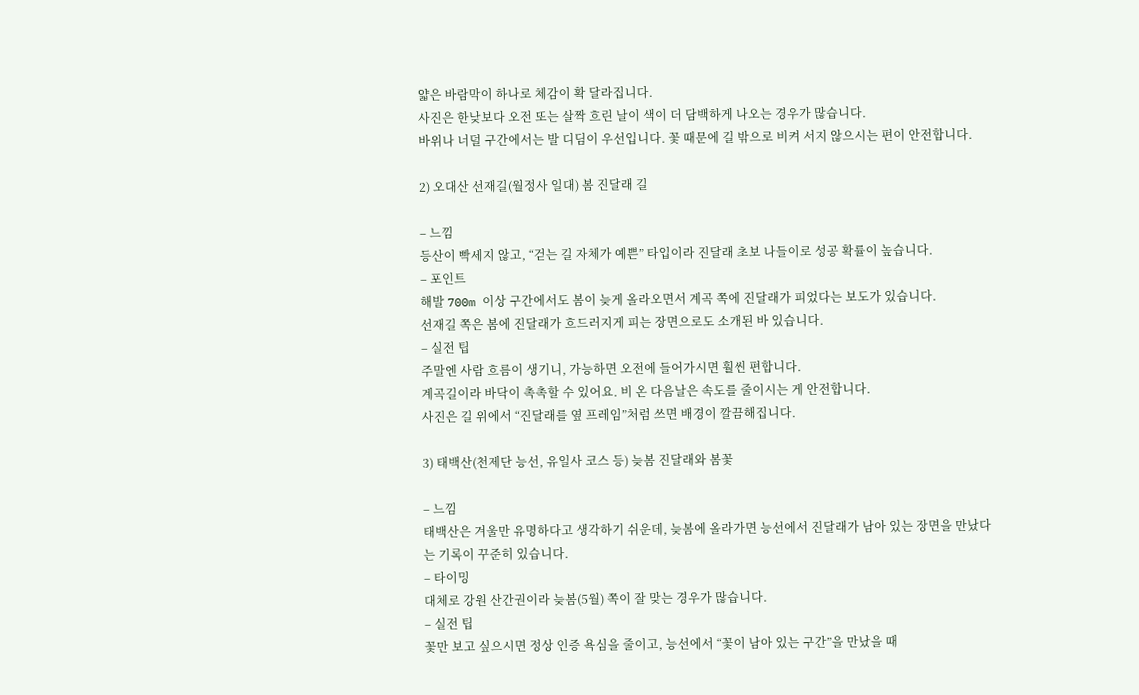얇은 바람막이 하나로 체감이 확 달라집니다.
사진은 한낮보다 오전 또는 살짝 흐린 날이 색이 더 담백하게 나오는 경우가 많습니다.
바위나 너덜 구간에서는 발 디딤이 우선입니다. 꽃 때문에 길 밖으로 비켜 서지 않으시는 편이 안전합니다.

2) 오대산 선재길(월정사 일대) 봄 진달래 길

– 느낌
등산이 빡세지 않고, “걷는 길 자체가 예쁜” 타입이라 진달래 초보 나들이로 성공 확률이 높습니다.
– 포인트
해발 700m 이상 구간에서도 봄이 늦게 올라오면서 계곡 쪽에 진달래가 피었다는 보도가 있습니다.
선재길 쪽은 봄에 진달래가 흐드러지게 피는 장면으로도 소개된 바 있습니다.
– 실전 팁
주말엔 사람 흐름이 생기니, 가능하면 오전에 들어가시면 훨씬 편합니다.
계곡길이라 바닥이 촉촉할 수 있어요. 비 온 다음날은 속도를 줄이시는 게 안전합니다.
사진은 길 위에서 “진달래를 옆 프레임”처럼 쓰면 배경이 깔끔해집니다.

3) 태백산(천제단 능선, 유일사 코스 등) 늦봄 진달래와 봄꽃

– 느낌
태백산은 겨울만 유명하다고 생각하기 쉬운데, 늦봄에 올라가면 능선에서 진달래가 남아 있는 장면을 만났다는 기록이 꾸준히 있습니다.
– 타이밍
대체로 강원 산간권이라 늦봄(5월) 쪽이 잘 맞는 경우가 많습니다.
– 실전 팁
꽃만 보고 싶으시면 정상 인증 욕심을 줄이고, 능선에서 “꽃이 남아 있는 구간”을 만났을 때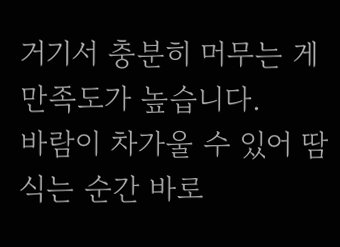거기서 충분히 머무는 게 만족도가 높습니다.
바람이 차가울 수 있어 땀 식는 순간 바로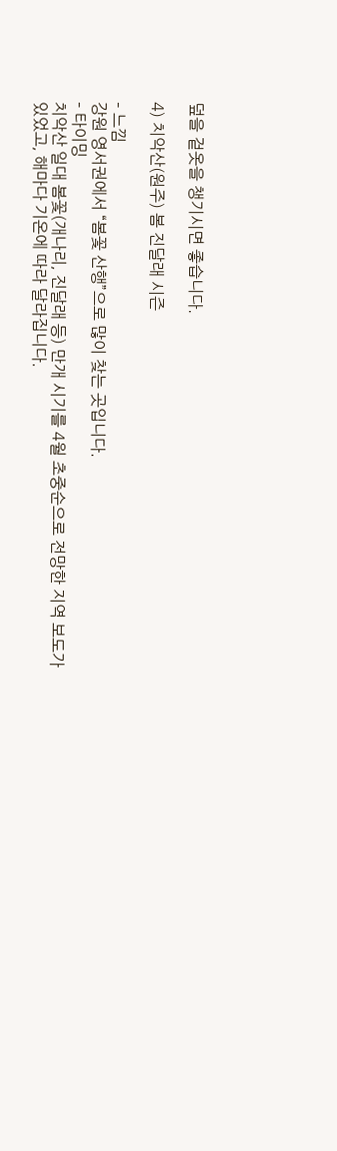덮을 겉옷을 챙기시면 좋습니다.

4) 치악산(원주) 봄 진달래 시즌

– 느낌
강원 영서권에서 “봄꽃 산행”으로 많이 찾는 곳입니다.
– 타이밍
치악산 일대 봄꽃(개나리, 진달래 등) 만개 시기를 4월 초중순으로 전망한 지역 보도가 있었고, 해마다 기온에 따라 달라집니다.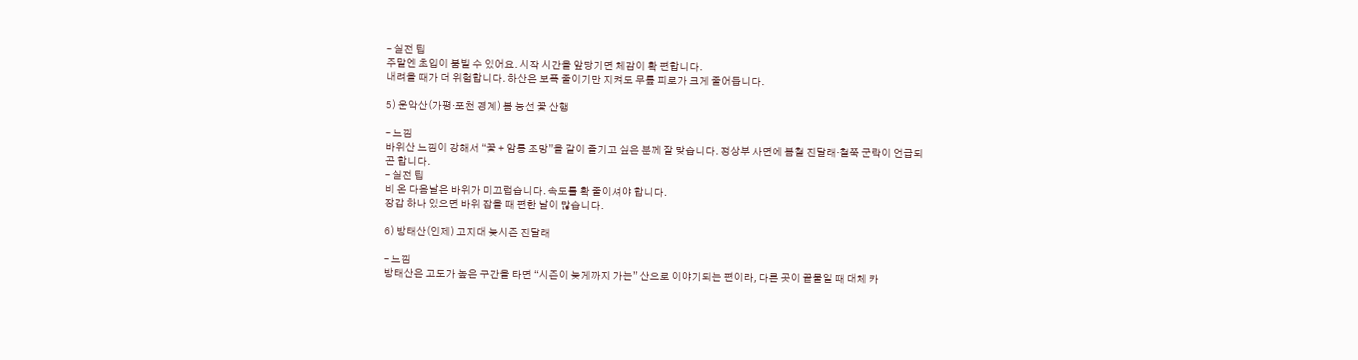– 실전 팁
주말엔 초입이 붐빌 수 있어요. 시작 시간을 앞당기면 체감이 확 편합니다.
내려올 때가 더 위험합니다. 하산은 보폭 줄이기만 지켜도 무릎 피로가 크게 줄어듭니다.

5) 운악산(가평·포천 경계) 봄 능선 꽃 산행

– 느낌
바위산 느낌이 강해서 “꽃 + 암릉 조망”을 같이 즐기고 싶은 분께 잘 맞습니다. 정상부 사면에 봄철 진달래·철쭉 군락이 언급되곤 합니다.
– 실전 팁
비 온 다음날은 바위가 미끄럽습니다. 속도를 확 줄이셔야 합니다.
장갑 하나 있으면 바위 잡을 때 편한 날이 많습니다.

6) 방태산(인제) 고지대 늦시즌 진달래

– 느낌
방태산은 고도가 높은 구간을 타면 “시즌이 늦게까지 가는” 산으로 이야기되는 편이라, 다른 곳이 끝물일 때 대체 카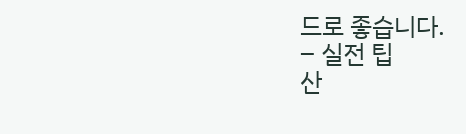드로 좋습니다.
– 실전 팁
산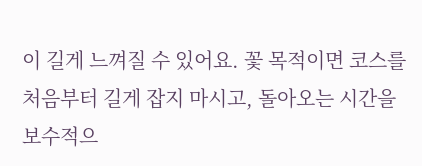이 길게 느껴질 수 있어요. 꽃 목적이면 코스를 처음부터 길게 잡지 마시고, 돌아오는 시간을 보수적으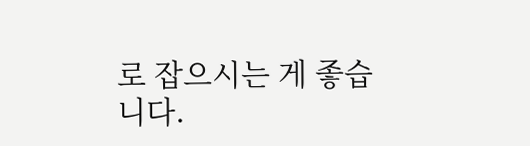로 잡으시는 게 좋습니다.